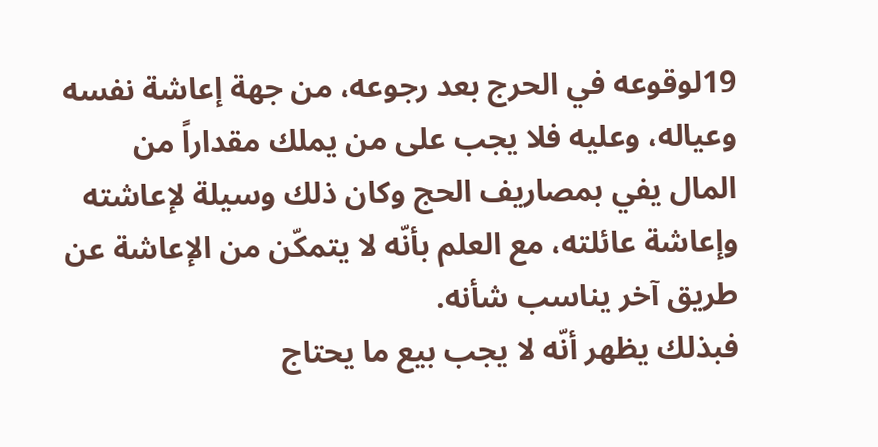19لوقوعه في الحرج بعد رجوعه، من جهة إعاشة نفسه وعياله، وعليه فلا يجب على من يملك مقداراً من المال يفي بمصاريف الحج وكان ذلك وسيلة لإعاشته وإعاشة عائلته، مع العلم بأنّه لا يتمكّن من الإعاشة عن طريق آخر يناسب شأنه.
فبذلك يظهر أنّه لا يجب بيع ما يحتاج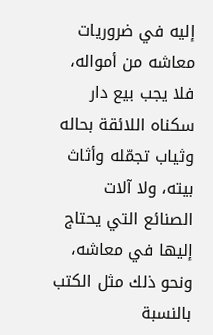إليه في ضروريات معاشه من أمواله، فلا يجب بيع دار سكناه اللائقة بحاله وثياب تجمّله وأثاث بيته، ولا آلات الصنائع التي يحتاج إليها في معاشه، ونحو ذلك مثل الكتب بالنسبة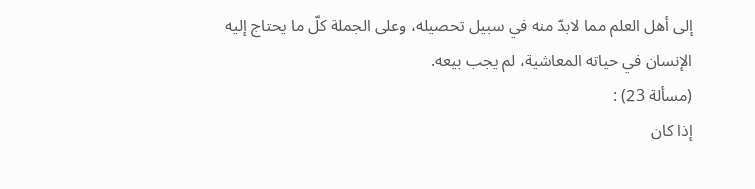إلى أهل العلم مما لابدّ منه في سبيل تحصيله، وعلى الجملة كلّ ما يحتاج إليه الإنسان في حياته المعاشية، لم يجب بيعه.
(مسألة 23) :
إذا كان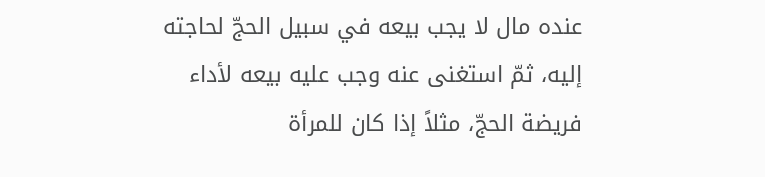عنده مال لا يجب بيعه في سبيل الحجّ لحاجته إليه، ثمّ استغنى عنه وجب عليه بيعه لأداء فريضة الحجّ، مثلاً إذا كان للمرأة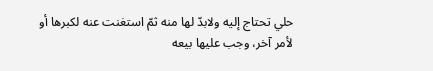حلي تحتاج إليه ولابدّ لها منه ثمّ استغنت عنه لكبرها أو لأمر آخر، وجب عليها بيعه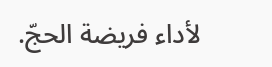لأداء فريضة الحجّ.